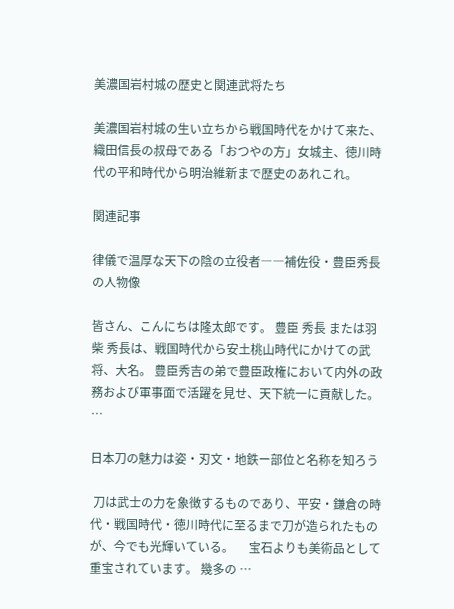美濃国岩村城の歴史と関連武将たち

美濃国岩村城の生い立ちから戦国時代をかけて来た、織田信長の叔母である「おつやの方」女城主、徳川時代の平和時代から明治維新まで歴史のあれこれ。

関連記事

律儀で温厚な天下の陰の立役者――補佐役・豊臣秀長の人物像

皆さん、こんにちは隆太郎です。 豊臣 秀長 または羽柴 秀長は、戦国時代から安土桃山時代にかけての武将、大名。 豊臣秀吉の弟で豊臣政権において内外の政務および軍事面で活躍を見せ、天下統一に貢献した。 …

日本刀の魅力は姿・刃文・地鉄ー部位と名称を知ろう

 刀は武士の力を象徴するものであり、平安・鎌倉の時代・戦国時代・徳川時代に至るまで刀が造られたものが、今でも光輝いている。     宝石よりも美術品として重宝されています。 幾多の …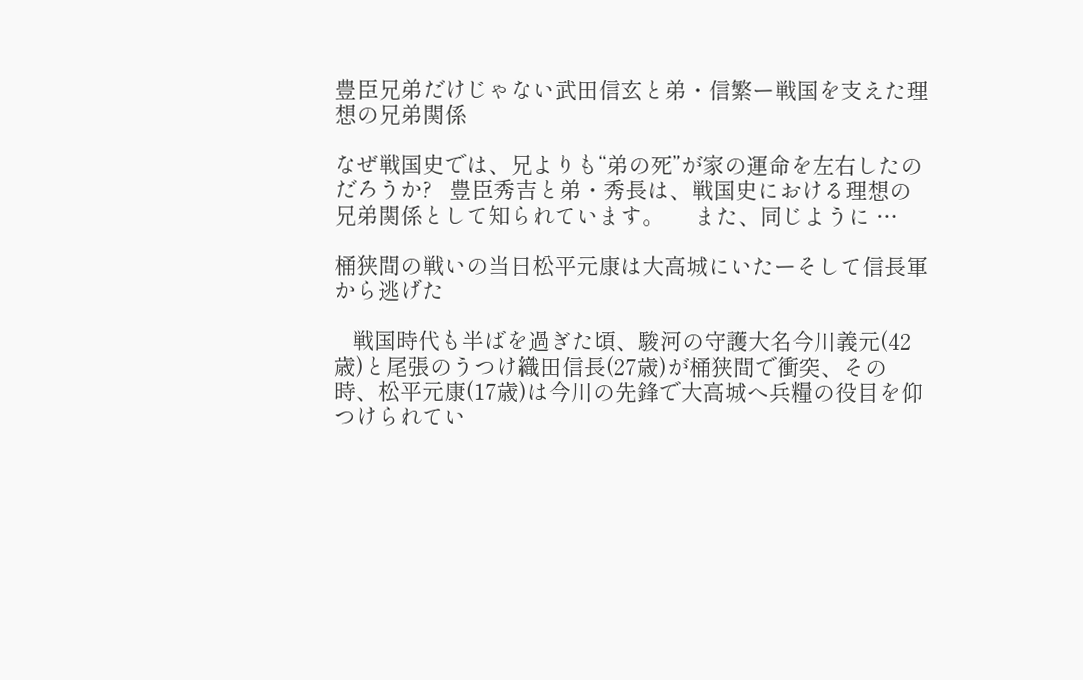豊臣兄弟だけじゃない武田信玄と弟・信繁ー戦国を支えた理想の兄弟関係

なぜ戦国史では、兄よりも“弟の死”が家の運命を左右したのだろうか?   豊臣秀吉と弟・秀長は、戦国史における理想の兄弟関係として知られています。     また、同じように …

桶狭間の戦いの当日松平元康は大高城にいたーそして信長軍から逃げた

   戦国時代も半ばを過ぎた頃、駿河の守護大名今川義元(42歳)と尾張のうつけ織田信長(27歳)が桶狭間で衝突、その時、松平元康(17歳)は今川の先鋒で大高城へ兵糧の役目を仰つけられてい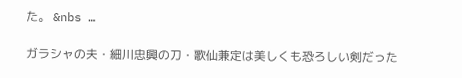た。 &nbs …

ガラシャの夫・細川忠興の刀・歌仙兼定は美しくも恐ろしい剣だった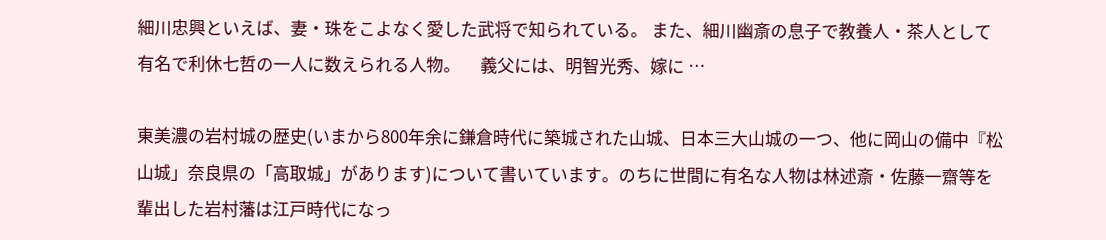細川忠興といえば、妻・珠をこよなく愛した武将で知られている。 また、細川幽斎の息子で教養人・茶人として有名で利休七哲の一人に数えられる人物。     義父には、明智光秀、嫁に …

東美濃の岩村城の歴史(いまから800年余に鎌倉時代に築城された山城、日本三大山城の一つ、他に岡山の備中『松山城」奈良県の「高取城」があります)について書いています。のちに世間に有名な人物は林述斎・佐藤一齋等を輩出した岩村藩は江戸時代になっ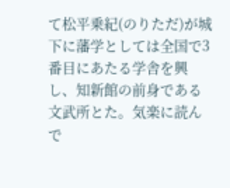て松平乗紀(のりただ)が城下に藩学としては全国で3番目にあたる学舎を興し、知新館の前身である文武所とた。気楽に読んで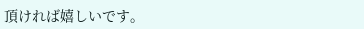頂ければ嬉しいです。